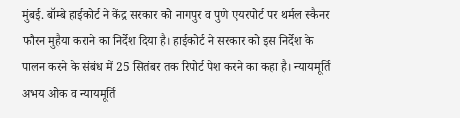मुंबई. बॉम्बे हाईकोर्ट ने केंद्र सरकार को नागपुर व पुणे एयरपोर्ट पर थर्मल स्कैनर फौरन मुहैया कराने का निर्देश दिया है। हाईकोर्ट ने सरकार को इस निर्देश के पालन करने के संबंध में 25 सितंबर तक रिपोर्ट पेश करने का कहा है। न्यायमूर्ति अभय ओक व न्यायमूर्ति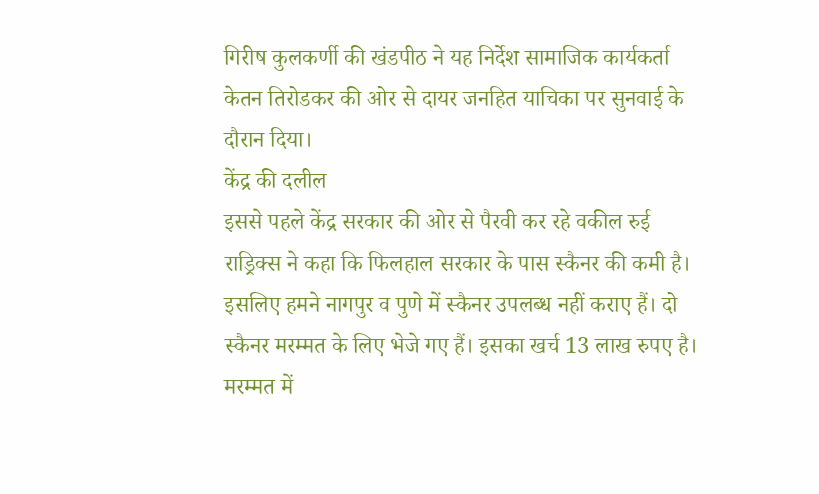गिरीष कुलकर्णी की खंडपीठ ने यह निर्देश सामाजिक कार्यकर्ता केतन तिरोडकर की ओर से दायर जनहित याचिका पर सुनवाई के दौरान दिया।
केंद्र की दलील
इससे पहले केंद्र सरकार की ओर से पैरवी कर रहे वकील रुई राड्रिक्स ने कहा कि फिलहाल सरकार के पास स्कैनर की कमी है। इसलिए हमने नागपुर व पुणे में स्कैनर उपलब्ध नहीं कराए हैं। दो स्कैनर मरम्मत के लिए भेजे गए हैं। इसका खर्च 13 लाख रुपए है। मरम्मत में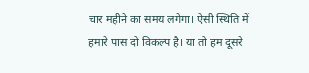चार महीने का समय लगेगा। ऐसी स्थिति में हमारे पास दो विकल्प है। या तो हम दूसरे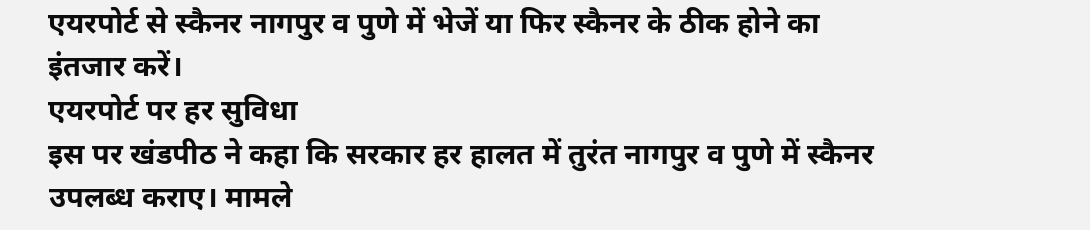एयरपोर्ट से स्कैनर नागपुर व पुणे में भेजें या फिर स्कैनर के ठीक होने का इंतजार करें।
एयरपोर्ट पर हर सुविधा
इस पर खंडपीठ ने कहा कि सरकार हर हालत में तुरंत नागपुर व पुणे में स्कैनर उपलब्ध कराए। मामले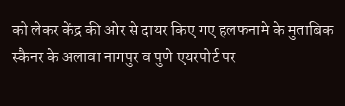को लेकर केंद्र की ओर से दायर किए गए हलफनामे के मुताबिक स्कैनर के अलावा नागपुर व पुणे एयरपोर्ट पर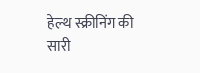हेल्थ स्क्रीनिंग की सारी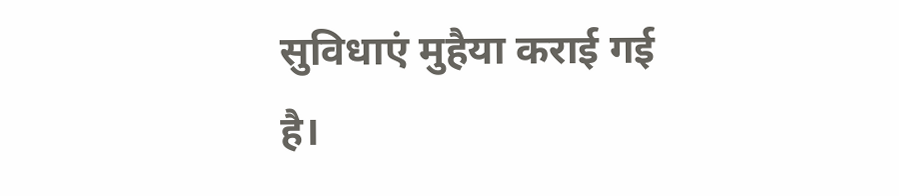सुविधाएं मुहैया कराई गई है।